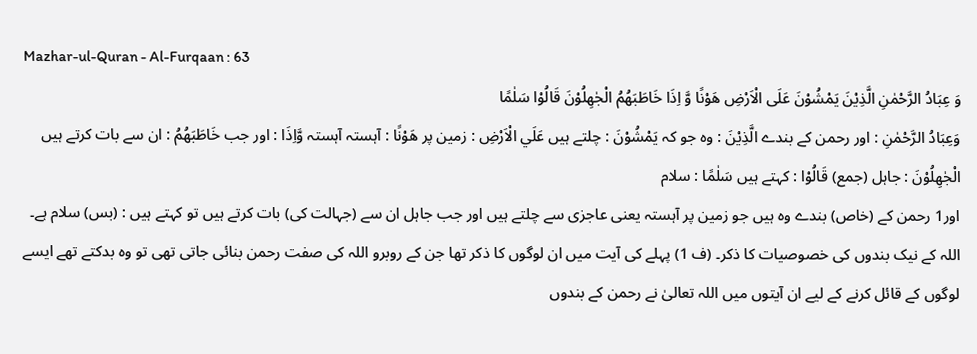Mazhar-ul-Quran - Al-Furqaan : 63
وَ عِبَادُ الرَّحْمٰنِ الَّذِیْنَ یَمْشُوْنَ عَلَى الْاَرْضِ هَوْنًا وَّ اِذَا خَاطَبَهُمُ الْجٰهِلُوْنَ قَالُوْا سَلٰمًا
وَعِبَادُ الرَّحْمٰنِ : اور رحمن کے بندے الَّذِيْنَ : وہ جو کہ يَمْشُوْنَ : چلتے ہیں عَلَي الْاَرْضِ : زمین پر هَوْنًا : آہستہ آہستہ وَّاِذَا : اور جب خَاطَبَهُمُ : ان سے بات کرتے ہیں الْجٰهِلُوْنَ : جاہل (جمع) قَالُوْا : کہتے ہیں سَلٰمًا : سلام
اور1 رحمن کے (خاص) بندے وہ ہیں جو زمین پر آہستہ یعنی عاجزی سے چلتے ہیں اور جب جاہل ان سے (جہالت کی) بات کرتے ہیں تو کہتے ہیں : (بس) سلام ہے۔
اللہ کے نیک بندوں کی خصوصیات کا ذکر۔ (ف 1) پہلے کی آیت میں ان لوگوں کا ذکر تھا جن کے روبرو اللہ کی صفت رحمن بنائی جاتی تھی تو وہ بدکتے تھے ایسے لوگوں کے قائل کرنے کے لیے ان آیتوں میں اللہ تعالیٰ نے رحمن کے بندوں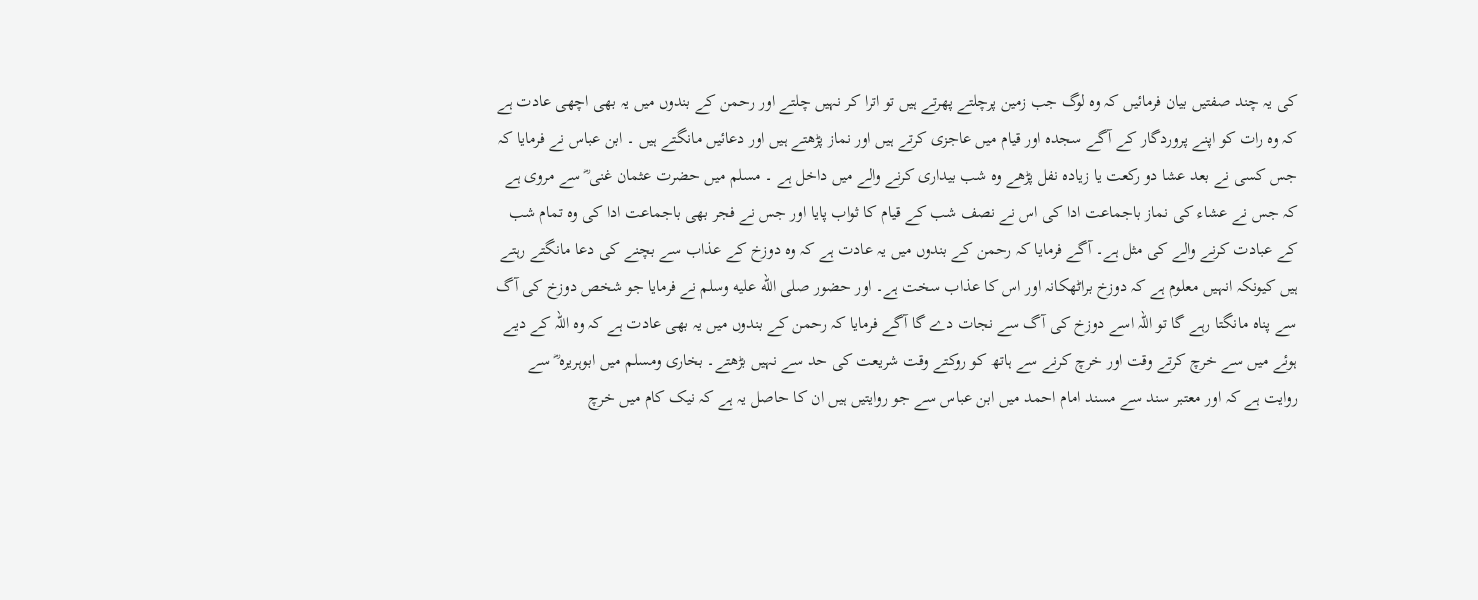کی یہ چند صفتیں بیان فرمائیں کہ وہ لوگ جب زمین پرچلتے پھرتے ہیں تو اترا کر نہیں چلتے اور رحمن کے بندوں میں یہ بھی اچھی عادت ہے کہ وہ رات کو اپنے پروردگار کے آگے سجدہ اور قیام میں عاجزی کرتے ہیں اور نماز پڑھتے ہیں اور دعائیں مانگتے ہیں ۔ ابن عباس نے فرمایا کہ جس کسی نے بعد عشا دو رکعت یا زیادہ نفل پڑھے وہ شب بیداری کرنے والے میں داخل ہے ۔ مسلم میں حضرت عثمان غنی ؓ سے مروی ہے کہ جس نے عشاء کی نماز باجماعت ادا کی اس نے نصف شب کے قیام کا ثواب پایا اور جس نے فجر بھی باجماعت ادا کی وہ تمام شب کے عبادت کرنے والے کی مثل ہے۔ آگے فرمایا کہ رحمن کے بندوں میں یہ عادت ہے کہ وہ دوزخ کے عذاب سے بچنے کی دعا مانگتے رہتے ہیں کیونکہ انہیں معلوم ہے کہ دوزخ براٹھکانہ اور اس کا عذاب سخت ہے۔ اور حضور صلى الله عليه وسلم نے فرمایا جو شخص دوزخ کی آگ سے پناہ مانگتا رہے گا تو اللہ اسے دوزخ کی آگ سے نجات دے گا آگے فرمایا کہ رحمن کے بندوں میں یہ بھی عادت ہے کہ وہ اللہ کے دیے ہوئے میں سے خرچ کرتے وقت اور خرچ کرنے سے ہاتھ کو روکتے وقت شریعت کی حد سے نہیں بڑھتے۔ بخاری ومسلم میں ابوہریرہ ؓ سے روایت ہے کہ اور معتبر سند سے مسند امام احمد میں ابن عباس سے جو روایتیں ہیں ان کا حاصل یہ ہے کہ نیک کام میں خرچ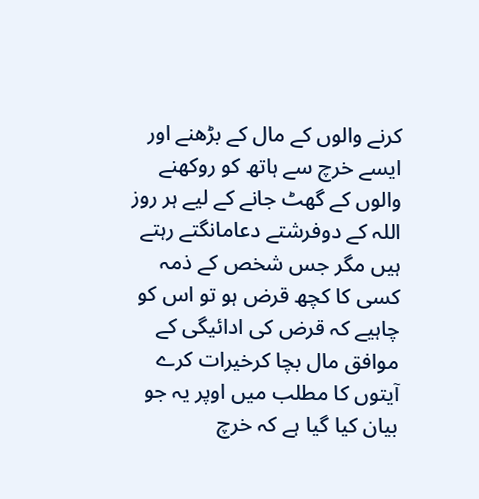کرنے والوں کے مال کے بڑھنے اور ایسے خرچ سے ہاتھ کو روکھنے والوں کے گھٹ جانے کے لیے ہر روز اللہ کے دوفرشتے دعامانگتے رہتے ہیں مگر جس شخص کے ذمہ کسی کا کچھ قرض ہو تو اس کو چاہیے کہ قرض کی ادائیگی کے موافق مال بچا کرخیرات کرے آیتوں کا مطلب میں اوپر یہ جو بیان کیا گیا ہے کہ خرچ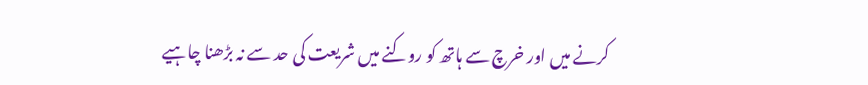کرنے میں اور خرچ سے ہاتھ کو روکنے میں شریعت کی حد سے نہ بڑھنا چاہیے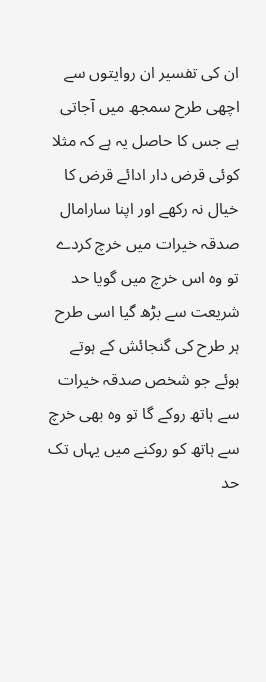ان کی تفسیر ان روایتوں سے اچھی طرح سمجھ میں آجاتی ہے جس کا حاصل یہ ہے کہ مثلا کوئی قرض دار ادائے قرض کا خیال نہ رکھے اور اپنا سارامال صدقہ خیرات میں خرچ کردے تو وہ اس خرچ میں گویا حد شریعت سے بڑھ گیا اسی طرح ہر طرح کی گنجائش کے ہوتے ہوئے جو شخص صدقہ خیرات سے ہاتھ روکے گا تو وہ بھی خرچ سے ہاتھ کو روکنے میں یہاں تک حد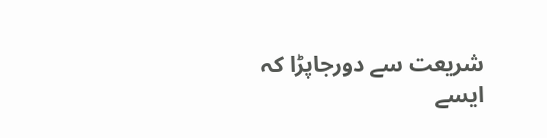شریعت سے دورجاپڑا کہ ایسے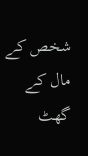شخص کے مال کے گھٹ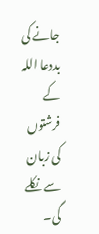جانے کی بددعا اللہ کے فرشتوں کی زبان سے نکلے گی۔